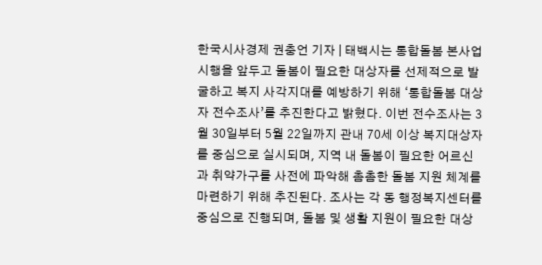한국시사경제 권충언 기자 | 태백시는 통합돌봄 본사업 시행을 앞두고 돌봄이 필요한 대상자를 선제적으로 발굴하고 복지 사각지대를 예방하기 위해 ‘통합돌봄 대상자 전수조사’를 추진한다고 밝혔다. 이번 전수조사는 3월 30일부터 5월 22일까지 관내 70세 이상 복지대상자를 중심으로 실시되며, 지역 내 돌봄이 필요한 어르신과 취약가구를 사전에 파악해 촘촘한 돌봄 지원 체계를 마련하기 위해 추진된다. 조사는 각 동 행정복지센터를 중심으로 진행되며, 돌봄 및 생활 지원이 필요한 대상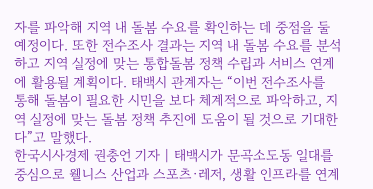자를 파악해 지역 내 돌봄 수요를 확인하는 데 중점을 둘 예정이다. 또한 전수조사 결과는 지역 내 돌봄 수요를 분석하고 지역 실정에 맞는 통합돌봄 정책 수립과 서비스 연계에 활용될 계획이다. 태백시 관계자는 “이번 전수조사를 통해 돌봄이 필요한 시민을 보다 체계적으로 파악하고, 지역 실정에 맞는 돌봄 정책 추진에 도움이 될 것으로 기대한다”고 말했다.
한국시사경제 권충언 기자 | 태백시가 문곡소도동 일대를 중심으로 웰니스 산업과 스포츠·레저, 생활 인프라를 연계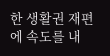한 생활권 재편에 속도를 내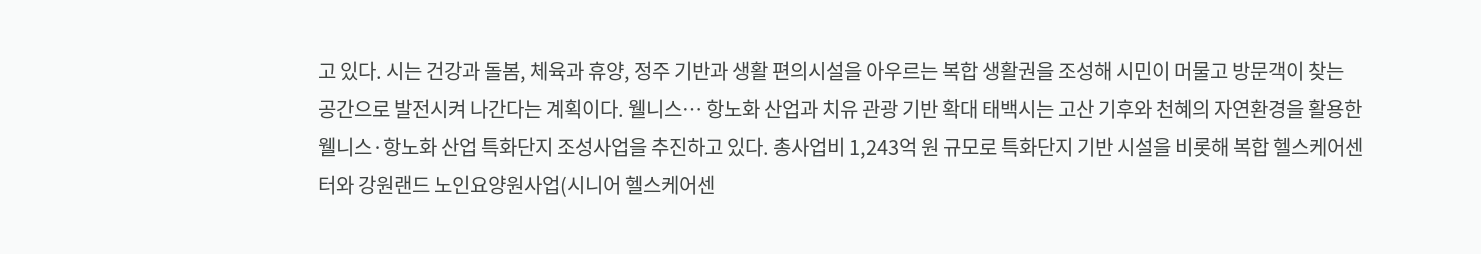고 있다. 시는 건강과 돌봄, 체육과 휴양, 정주 기반과 생활 편의시설을 아우르는 복합 생활권을 조성해 시민이 머물고 방문객이 찾는 공간으로 발전시켜 나간다는 계획이다. 웰니스… 항노화 산업과 치유 관광 기반 확대 태백시는 고산 기후와 천혜의 자연환경을 활용한 웰니스·항노화 산업 특화단지 조성사업을 추진하고 있다. 총사업비 1,243억 원 규모로 특화단지 기반 시설을 비롯해 복합 헬스케어센터와 강원랜드 노인요양원사업(시니어 헬스케어센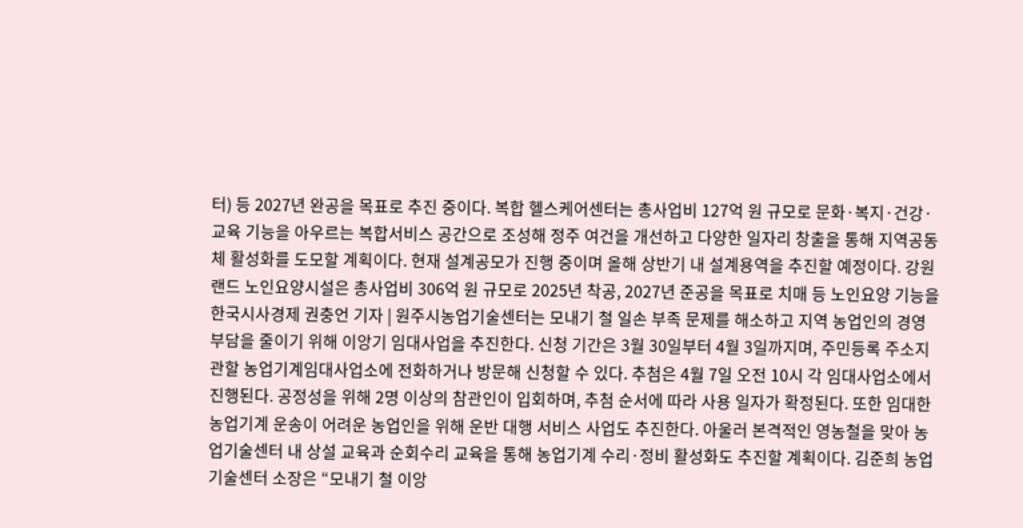터) 등 2027년 완공을 목표로 추진 중이다. 복합 헬스케어센터는 총사업비 127억 원 규모로 문화·복지·건강·교육 기능을 아우르는 복합서비스 공간으로 조성해 정주 여건을 개선하고 다양한 일자리 창출을 통해 지역공동체 활성화를 도모할 계획이다. 현재 설계공모가 진행 중이며 올해 상반기 내 설계용역을 추진할 예정이다. 강원랜드 노인요양시설은 총사업비 306억 원 규모로 2025년 착공, 2027년 준공을 목표로 치매 등 노인요양 기능을
한국시사경제 권충언 기자 | 원주시농업기술센터는 모내기 철 일손 부족 문제를 해소하고 지역 농업인의 경영 부담을 줄이기 위해 이앙기 임대사업을 추진한다. 신청 기간은 3월 30일부터 4월 3일까지며, 주민등록 주소지 관할 농업기계임대사업소에 전화하거나 방문해 신청할 수 있다. 추첨은 4월 7일 오전 10시 각 임대사업소에서 진행된다. 공정성을 위해 2명 이상의 참관인이 입회하며, 추첨 순서에 따라 사용 일자가 확정된다. 또한 임대한 농업기계 운송이 어려운 농업인을 위해 운반 대행 서비스 사업도 추진한다. 아울러 본격적인 영농철을 맞아 농업기술센터 내 상설 교육과 순회수리 교육을 통해 농업기계 수리·정비 활성화도 추진할 계획이다. 김준희 농업기술센터 소장은 “모내기 철 이앙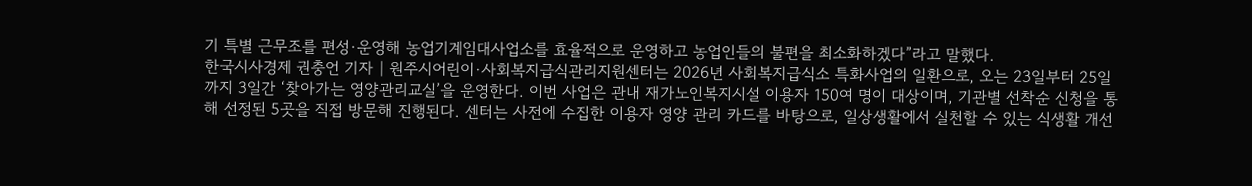기 특별 근무조를 편성·운영해 농업기계임대사업소를 효율적으로 운영하고 농업인들의 불편을 최소화하겠다”라고 말했다.
한국시사경제 권충언 기자 | 원주시어린이·사회복지급식관리지원센터는 2026년 사회복지급식소 특화사업의 일환으로, 오는 23일부터 25일까지 3일간 ‘찾아가는 영양관리교실’을 운영한다. 이번 사업은 관내 재가노인복지시설 이용자 150여 명이 대상이며, 기관별 선착순 신청을 통해 선정된 5곳을 직접 방문해 진행된다. 센터는 사전에 수집한 이용자 영양 관리 카드를 바탕으로, 일상생활에서 실천할 수 있는 식생활 개선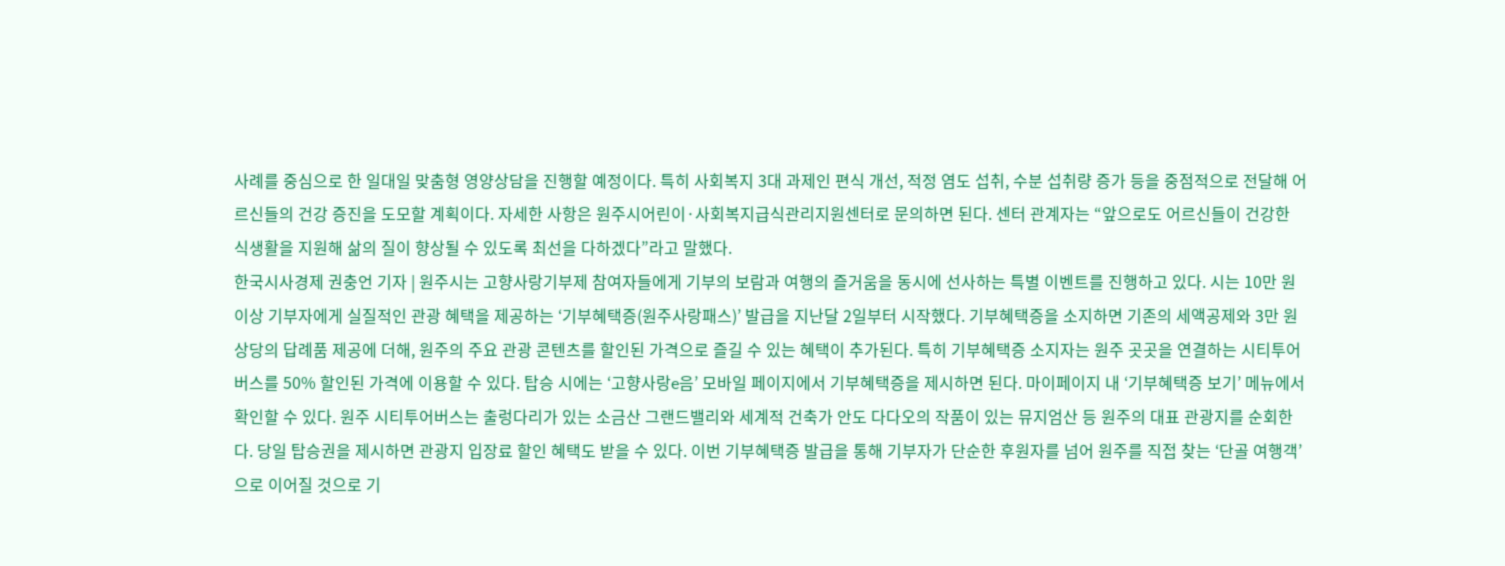사례를 중심으로 한 일대일 맞춤형 영양상담을 진행할 예정이다. 특히 사회복지 3대 과제인 편식 개선, 적정 염도 섭취, 수분 섭취량 증가 등을 중점적으로 전달해 어르신들의 건강 증진을 도모할 계획이다. 자세한 사항은 원주시어린이·사회복지급식관리지원센터로 문의하면 된다. 센터 관계자는 “앞으로도 어르신들이 건강한 식생활을 지원해 삶의 질이 향상될 수 있도록 최선을 다하겠다”라고 말했다.
한국시사경제 권충언 기자 | 원주시는 고향사랑기부제 참여자들에게 기부의 보람과 여행의 즐거움을 동시에 선사하는 특별 이벤트를 진행하고 있다. 시는 10만 원 이상 기부자에게 실질적인 관광 혜택을 제공하는 ‘기부혜택증(원주사랑패스)’ 발급을 지난달 2일부터 시작했다. 기부혜택증을 소지하면 기존의 세액공제와 3만 원 상당의 답례품 제공에 더해, 원주의 주요 관광 콘텐츠를 할인된 가격으로 즐길 수 있는 혜택이 추가된다. 특히 기부혜택증 소지자는 원주 곳곳을 연결하는 시티투어버스를 50% 할인된 가격에 이용할 수 있다. 탑승 시에는 ‘고향사랑e음’ 모바일 페이지에서 기부혜택증을 제시하면 된다. 마이페이지 내 ‘기부혜택증 보기’ 메뉴에서 확인할 수 있다. 원주 시티투어버스는 출렁다리가 있는 소금산 그랜드밸리와 세계적 건축가 안도 다다오의 작품이 있는 뮤지엄산 등 원주의 대표 관광지를 순회한다. 당일 탑승권을 제시하면 관광지 입장료 할인 혜택도 받을 수 있다. 이번 기부혜택증 발급을 통해 기부자가 단순한 후원자를 넘어 원주를 직접 찾는 ‘단골 여행객’으로 이어질 것으로 기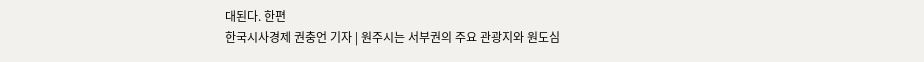대된다. 한편
한국시사경제 권충언 기자 | 원주시는 서부권의 주요 관광지와 원도심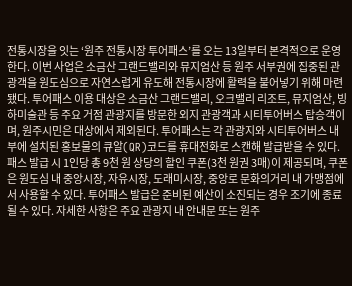전통시장을 잇는 ‘원주 전통시장 투어패스’를 오는 13일부터 본격적으로 운영한다. 이번 사업은 소금산 그랜드밸리와 뮤지엄산 등 원주 서부권에 집중된 관광객을 원도심으로 자연스럽게 유도해 전통시장에 활력을 불어넣기 위해 마련됐다. 투어패스 이용 대상은 소금산 그랜드밸리, 오크밸리 리조트, 뮤지엄산, 빙하미술관 등 주요 거점 관광지를 방문한 외지 관광객과 시티투어버스 탑승객이며, 원주시민은 대상에서 제외된다. 투어패스는 각 관광지와 시티투어버스 내부에 설치된 홍보물의 큐알(QR)코드를 휴대전화로 스캔해 발급받을 수 있다. 패스 발급 시 1인당 총 9천 원 상당의 할인 쿠폰(3천 원권 3매)이 제공되며, 쿠폰은 원도심 내 중앙시장, 자유시장, 도래미시장, 중앙로 문화의거리 내 가맹점에서 사용할 수 있다. 투어패스 발급은 준비된 예산이 소진되는 경우 조기에 종료될 수 있다. 자세한 사항은 주요 관광지 내 안내문 또는 원주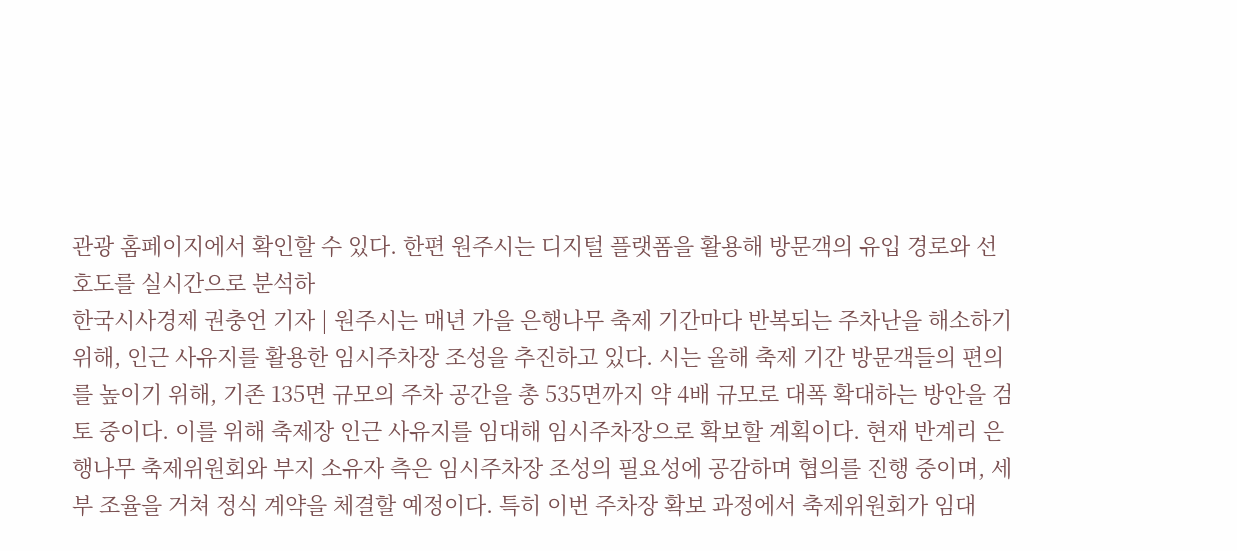관광 홈페이지에서 확인할 수 있다. 한편 원주시는 디지털 플랫폼을 활용해 방문객의 유입 경로와 선호도를 실시간으로 분석하
한국시사경제 권충언 기자 | 원주시는 매년 가을 은행나무 축제 기간마다 반복되는 주차난을 해소하기 위해, 인근 사유지를 활용한 임시주차장 조성을 추진하고 있다. 시는 올해 축제 기간 방문객들의 편의를 높이기 위해, 기존 135면 규모의 주차 공간을 총 535면까지 약 4배 규모로 대폭 확대하는 방안을 검토 중이다. 이를 위해 축제장 인근 사유지를 임대해 임시주차장으로 확보할 계획이다. 현재 반계리 은행나무 축제위원회와 부지 소유자 측은 임시주차장 조성의 필요성에 공감하며 협의를 진행 중이며, 세부 조율을 거쳐 정식 계약을 체결할 예정이다. 특히 이번 주차장 확보 과정에서 축제위원회가 임대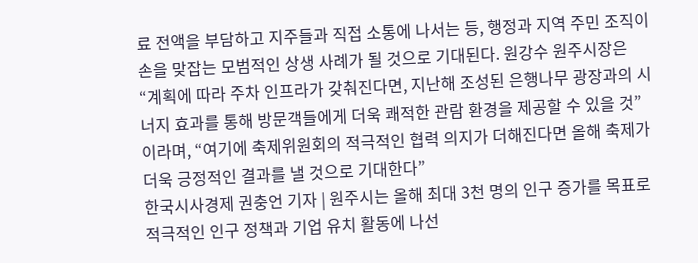료 전액을 부담하고 지주들과 직접 소통에 나서는 등, 행정과 지역 주민 조직이 손을 맞잡는 모범적인 상생 사례가 될 것으로 기대된다. 원강수 원주시장은 “계획에 따라 주차 인프라가 갖춰진다면, 지난해 조성된 은행나무 광장과의 시너지 효과를 통해 방문객들에게 더욱 쾌적한 관람 환경을 제공할 수 있을 것”이라며, “여기에 축제위원회의 적극적인 협력 의지가 더해진다면 올해 축제가 더욱 긍정적인 결과를 낼 것으로 기대한다”
한국시사경제 권충언 기자 | 원주시는 올해 최대 3천 명의 인구 증가를 목표로 적극적인 인구 정책과 기업 유치 활동에 나선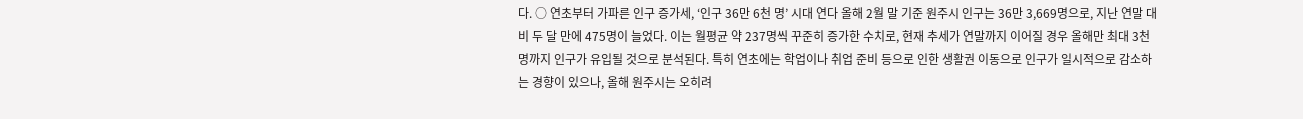다. ○ 연초부터 가파른 인구 증가세, ‘인구 36만 6천 명’ 시대 연다 올해 2월 말 기준 원주시 인구는 36만 3,669명으로, 지난 연말 대비 두 달 만에 475명이 늘었다. 이는 월평균 약 237명씩 꾸준히 증가한 수치로, 현재 추세가 연말까지 이어질 경우 올해만 최대 3천 명까지 인구가 유입될 것으로 분석된다. 특히 연초에는 학업이나 취업 준비 등으로 인한 생활권 이동으로 인구가 일시적으로 감소하는 경향이 있으나, 올해 원주시는 오히려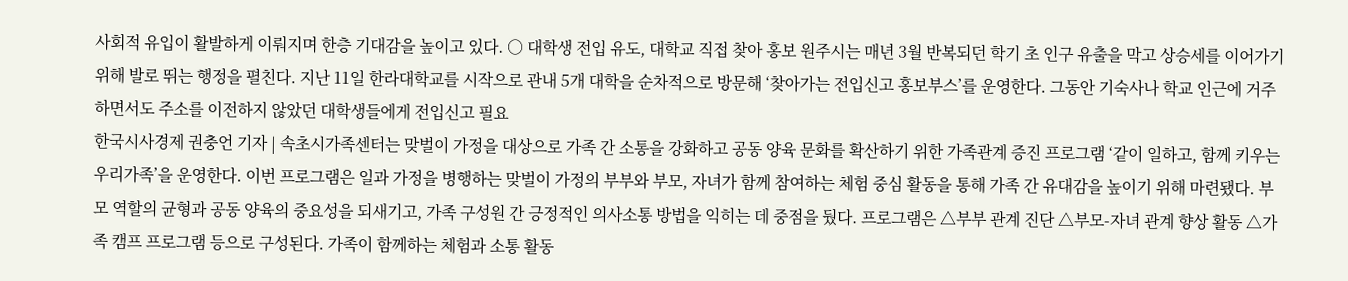사회적 유입이 활발하게 이뤄지며 한층 기대감을 높이고 있다. ○ 대학생 전입 유도, 대학교 직접 찾아 홍보 원주시는 매년 3월 반복되던 학기 초 인구 유출을 막고 상승세를 이어가기 위해 발로 뛰는 행정을 펼친다. 지난 11일 한라대학교를 시작으로 관내 5개 대학을 순차적으로 방문해 ‘찾아가는 전입신고 홍보부스’를 운영한다. 그동안 기숙사나 학교 인근에 거주하면서도 주소를 이전하지 않았던 대학생들에게 전입신고 필요
한국시사경제 권충언 기자 | 속초시가족센터는 맞벌이 가정을 대상으로 가족 간 소통을 강화하고 공동 양육 문화를 확산하기 위한 가족관계 증진 프로그램 ‘같이 일하고, 함께 키우는 우리가족’을 운영한다. 이번 프로그램은 일과 가정을 병행하는 맞벌이 가정의 부부와 부모, 자녀가 함께 참여하는 체험 중심 활동을 통해 가족 간 유대감을 높이기 위해 마련됐다. 부모 역할의 균형과 공동 양육의 중요성을 되새기고, 가족 구성원 간 긍정적인 의사소통 방법을 익히는 데 중점을 뒀다. 프로그램은 △부부 관계 진단 △부모-자녀 관계 향상 활동 △가족 캠프 프로그램 등으로 구성된다. 가족이 함께하는 체험과 소통 활동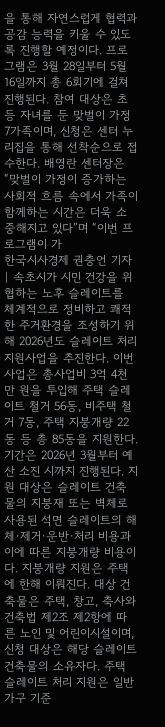을 통해 자연스럽게 협력과 공감 능력을 키울 수 있도록 진행할 예정이다. 프로그램은 3월 28일부터 5월 16일까지 총 6회기에 걸쳐 진행된다. 참여 대상은 초등 자녀를 둔 맞벌이 가정 7가족이며, 신청은 센터 누리집을 통해 선착순으로 접수한다. 배영란 센터장은 “맞벌이 가정이 증가하는 사회적 흐름 속에서 가족이 함께하는 시간은 더욱 소중해지고 있다”며 “이번 프로그램이 가
한국시사경제 권충언 기자 | 속초시가 시민 건강을 위협하는 노후 슬레이트를 체계적으로 정비하고 쾌적한 주거환경을 조성하기 위해 2026년도 슬레이트 처리 지원사업을 추진한다. 이번 사업은 총사업비 3억 4천만 원을 투입해 주택 슬레이트 철거 56동, 비주택 철거 7동, 주택 지붕개량 22동 등 총 85동을 지원한다. 기간은 2026년 3월부터 예산 소진 시까지 진행된다. 지원 대상은 슬레이트 건축물의 지붕재 또는 벽체로 사용된 석면 슬레이트의 해체·제거·운반·처리 비용과 이에 따른 지붕개량 비용이다. 지붕개량 지원은 주택에 한해 이뤄진다. 대상 건축물은 주택, 창고, 축사와 건축법 제2조 제2항에 따른 노인 및 어린이시설이며, 신청 대상은 해당 슬레이트 건축물의 소유자다. 주택 슬레이트 처리 지원은 일반가구 기준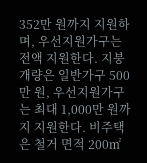352만 원까지 지원하며, 우선지원가구는 전액 지원한다. 지붕개량은 일반가구 500만 원, 우선지원가구는 최대 1,000만 원까지 지원한다. 비주택은 철거 면적 200㎡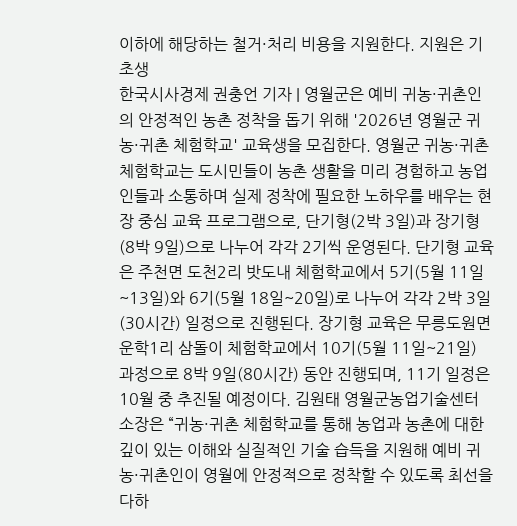이하에 해당하는 철거·처리 비용을 지원한다. 지원은 기초생
한국시사경제 권충언 기자 | 영월군은 예비 귀농·귀촌인의 안정적인 농촌 정착을 돕기 위해 '2026년 영월군 귀농·귀촌 체험학교' 교육생을 모집한다. 영월군 귀농·귀촌 체험학교는 도시민들이 농촌 생활을 미리 경험하고 농업인들과 소통하며 실제 정착에 필요한 노하우를 배우는 현장 중심 교육 프로그램으로, 단기형(2박 3일)과 장기형(8박 9일)으로 나누어 각각 2기씩 운영된다. 단기형 교육은 주천면 도천2리 밧도내 체험학교에서 5기(5월 11일~13일)와 6기(5월 18일~20일)로 나누어 각각 2박 3일(30시간) 일정으로 진행된다. 장기형 교육은 무릉도원면 운학1리 삼돌이 체험학교에서 10기(5월 11일~21일) 과정으로 8박 9일(80시간) 동안 진행되며, 11기 일정은 10월 중 추진될 예정이다. 김원태 영월군농업기술센터 소장은 “귀농·귀촌 체험학교를 통해 농업과 농촌에 대한 깊이 있는 이해와 실질적인 기술 습득을 지원해 예비 귀농·귀촌인이 영월에 안정적으로 정착할 수 있도록 최선을 다하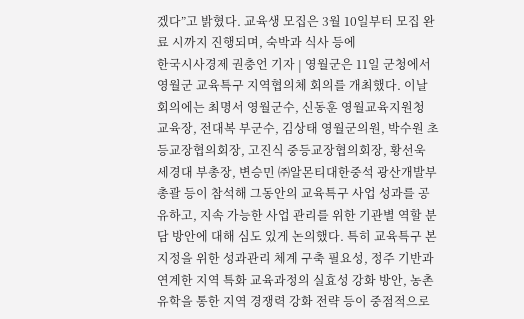겠다”고 밝혔다. 교육생 모집은 3월 10일부터 모집 완료 시까지 진행되며, 숙박과 식사 등에
한국시사경제 권충언 기자 | 영월군은 11일 군청에서 영월군 교육특구 지역협의체 회의를 개최했다. 이날 회의에는 최명서 영월군수, 신동훈 영월교육지원청 교육장, 전대복 부군수, 김상태 영월군의원, 박수원 초등교장협의회장, 고진식 중등교장협의회장, 황선욱 세경대 부총장, 변승민 ㈜알몬티대한중석 광산개발부총괄 등이 참석해 그동안의 교육특구 사업 성과를 공유하고, 지속 가능한 사업 관리를 위한 기관별 역할 분담 방안에 대해 심도 있게 논의했다. 특히 교육특구 본지정을 위한 성과관리 체계 구축 필요성, 정주 기반과 연계한 지역 특화 교육과정의 실효성 강화 방안, 농촌유학을 통한 지역 경쟁력 강화 전략 등이 중점적으로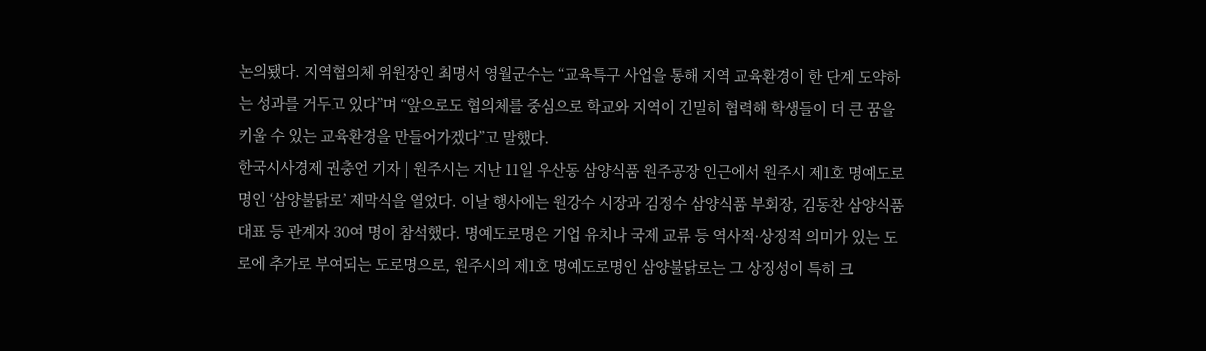논의됐다. 지역협의체 위원장인 최명서 영월군수는 “교육특구 사업을 통해 지역 교육환경이 한 단계 도약하는 성과를 거두고 있다”며 “앞으로도 협의체를 중심으로 학교와 지역이 긴밀히 협력해 학생들이 더 큰 꿈을 키울 수 있는 교육환경을 만들어가겠다”고 말했다.
한국시사경제 권충언 기자 | 원주시는 지난 11일 우산동 삼양식품 원주공장 인근에서 원주시 제1호 명예도로명인 ‘삼양불닭로’ 제막식을 열었다. 이날 행사에는 원강수 시장과 김정수 삼양식품 부회장, 김동찬 삼양식품 대표 등 관계자 30여 명이 참석했다. 명예도로명은 기업 유치나 국제 교류 등 역사적·상징적 의미가 있는 도로에 추가로 부여되는 도로명으로, 원주시의 제1호 명예도로명인 삼양불닭로는 그 상징성이 특히 크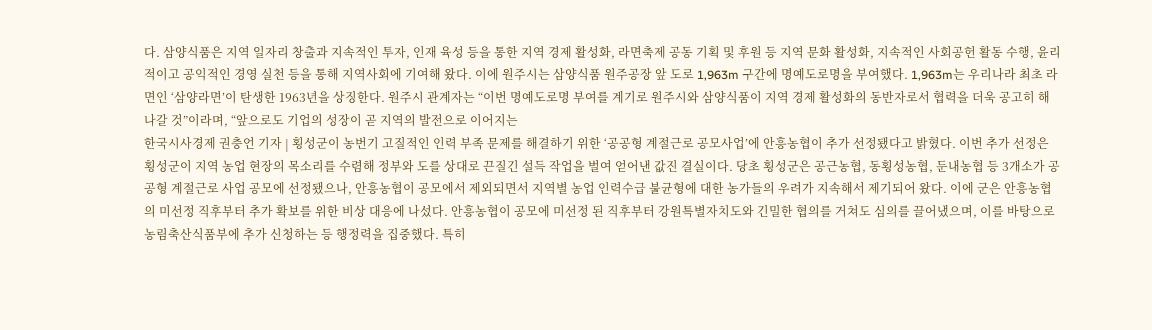다. 삼양식품은 지역 일자리 창출과 지속적인 투자, 인재 육성 등을 통한 지역 경제 활성화, 라면축제 공동 기획 및 후원 등 지역 문화 활성화, 지속적인 사회공헌 활동 수행, 윤리적이고 공익적인 경영 실천 등을 통해 지역사회에 기여해 왔다. 이에 원주시는 삼양식품 원주공장 앞 도로 1,963m 구간에 명예도로명을 부여했다. 1,963m는 우리나라 최초 라면인 ‘삼양라면’이 탄생한 1963년을 상징한다. 원주시 관계자는 “이번 명예도로명 부여를 계기로 원주시와 삼양식품이 지역 경제 활성화의 동반자로서 협력을 더욱 공고히 해 나갈 것”이라며, “앞으로도 기업의 성장이 곧 지역의 발전으로 이어지는
한국시사경제 권충언 기자 | 횡성군이 농번기 고질적인 인력 부족 문제를 해결하기 위한 ‘공공형 계절근로 공모사업’에 안흥농협이 추가 선정됐다고 밝혔다. 이번 추가 선정은 횡성군이 지역 농업 현장의 목소리를 수렴해 정부와 도를 상대로 끈질긴 설득 작업을 벌여 얻어낸 값진 결실이다. 당초 횡성군은 공근농협, 동횡성농협, 둔내농협 등 3개소가 공공형 계절근로 사업 공모에 선정됐으나, 안흥농협이 공모에서 제외되면서 지역별 농업 인력수급 불균형에 대한 농가들의 우려가 지속해서 제기되어 왔다. 이에 군은 안흥농협의 미선정 직후부터 추가 확보를 위한 비상 대응에 나섰다. 안흥농협이 공모에 미선정 된 직후부터 강원특별자치도와 긴밀한 협의를 거쳐도 심의를 끌어냈으며, 이를 바탕으로 농림축산식품부에 추가 신청하는 등 행정력을 집중했다. 특히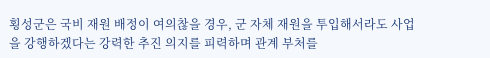횡성군은 국비 재원 배정이 여의찮을 경우, 군 자체 재원을 투입해서라도 사업을 강행하겠다는 강력한 추진 의지를 피력하며 관계 부처를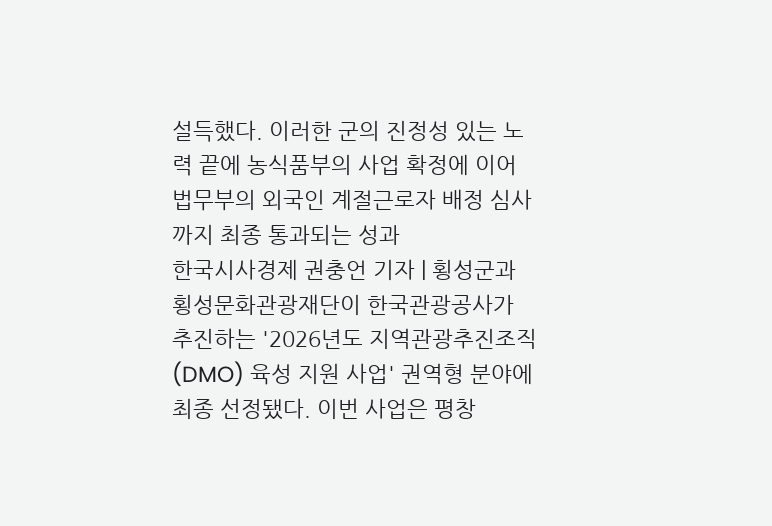설득했다. 이러한 군의 진정성 있는 노력 끝에 농식품부의 사업 확정에 이어 법무부의 외국인 계절근로자 배정 심사까지 최종 통과되는 성과
한국시사경제 권충언 기자 | 횡성군과 횡성문화관광재단이 한국관광공사가 추진하는 '2026년도 지역관광추진조직(DMO) 육성 지원 사업' 권역형 분야에 최종 선정됐다. 이번 사업은 평창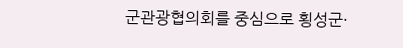군관광협의회를 중심으로 횡성군·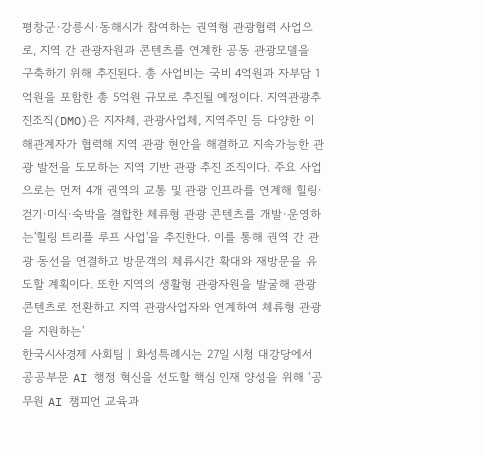평창군·강릉시·동해시가 참여하는 권역형 관광협력 사업으로, 지역 간 관광자원과 콘텐츠를 연계한 공동 관광모델을 구축하기 위해 추진된다. 총 사업비는 국비 4억원과 자부담 1억원을 포함한 총 5억원 규모로 추진될 예정이다. 지역관광추진조직(DMO)은 지자체, 관광사업체, 지역주민 등 다양한 이해관계자가 협력해 지역 관광 현안을 해결하고 지속가능한 관광 발전을 도모하는 지역 기반 관광 추진 조직이다. 주요 사업으로는 먼저 4개 권역의 교통 및 관광 인프라를 연계해 힐링·걷기·미식·숙박을 결합한 체류형 관광 콘텐츠를 개발·운영하는'힐링 트리플 루프 사업'을 추진한다. 이를 통해 권역 간 관광 동선을 연결하고 방문객의 체류시간 확대와 재방문을 유도할 계획이다. 또한 지역의 생활형 관광자원을 발굴해 관광 콘텐츠로 전환하고 지역 관광사업자와 연계하여 체류형 관광을 지원하는'
한국시사경제 사회팀 | 화성특례시는 27일 시청 대강당에서 공공부문 AI 행정 혁신을 선도할 핵심 인재 양성을 위해 ‘공무원 AI 챔피언 교육과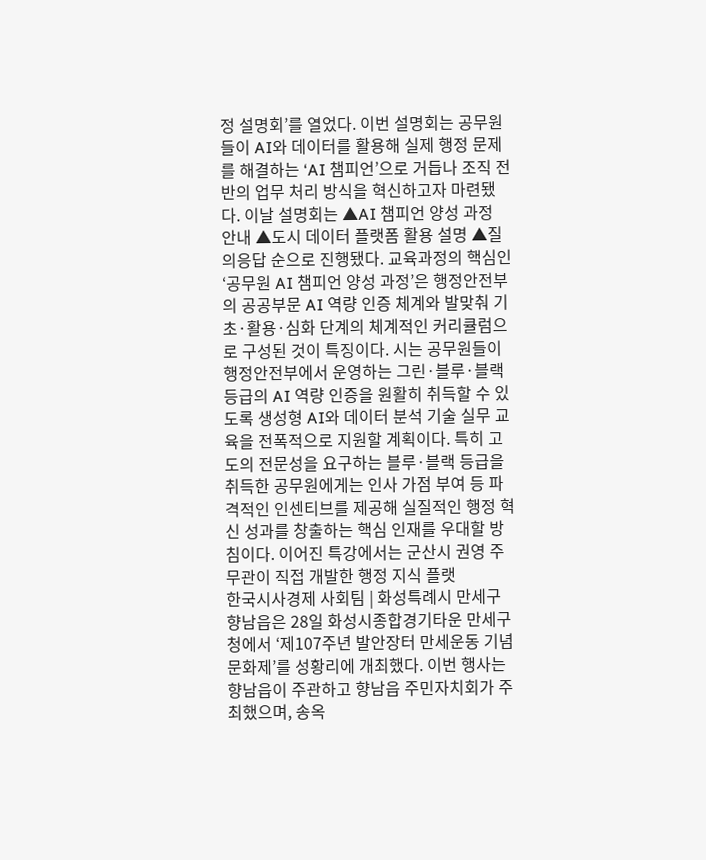정 설명회’를 열었다. 이번 설명회는 공무원들이 AI와 데이터를 활용해 실제 행정 문제를 해결하는 ‘AI 챔피언’으로 거듭나 조직 전반의 업무 처리 방식을 혁신하고자 마련됐다. 이날 설명회는 ▲AI 챔피언 양성 과정 안내 ▲도시 데이터 플랫폼 활용 설명 ▲질의응답 순으로 진행됐다. 교육과정의 핵심인 ‘공무원 AI 챔피언 양성 과정’은 행정안전부의 공공부문 AI 역량 인증 체계와 발맞춰 기초·활용·심화 단계의 체계적인 커리큘럼으로 구성된 것이 특징이다. 시는 공무원들이 행정안전부에서 운영하는 그린·블루·블랙 등급의 AI 역량 인증을 원활히 취득할 수 있도록 생성형 AI와 데이터 분석 기술 실무 교육을 전폭적으로 지원할 계획이다. 특히 고도의 전문성을 요구하는 블루·블랙 등급을 취득한 공무원에게는 인사 가점 부여 등 파격적인 인센티브를 제공해 실질적인 행정 혁신 성과를 창출하는 핵심 인재를 우대할 방침이다. 이어진 특강에서는 군산시 권영 주무관이 직접 개발한 행정 지식 플랫
한국시사경제 사회팀 | 화성특례시 만세구 향남읍은 28일 화성시종합경기타운 만세구청에서 ‘제107주년 발안장터 만세운동 기념 문화제’를 성황리에 개최했다. 이번 행사는 향남읍이 주관하고 향남읍 주민자치회가 주최했으며, 송옥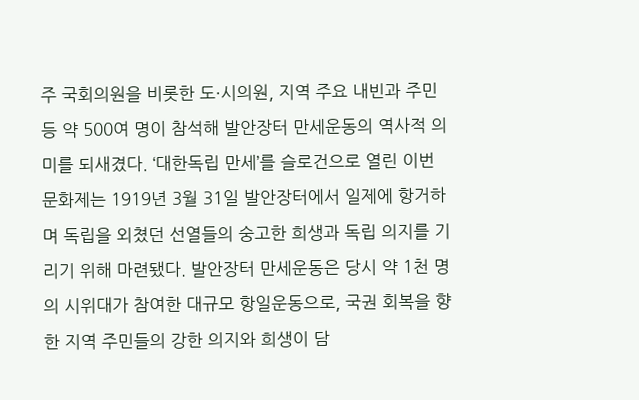주 국회의원을 비롯한 도·시의원, 지역 주요 내빈과 주민 등 약 500여 명이 참석해 발안장터 만세운동의 역사적 의미를 되새겼다. ‘대한독립 만세’를 슬로건으로 열린 이번 문화제는 1919년 3월 31일 발안장터에서 일제에 항거하며 독립을 외쳤던 선열들의 숭고한 희생과 독립 의지를 기리기 위해 마련됐다. 발안장터 만세운동은 당시 약 1천 명의 시위대가 참여한 대규모 항일운동으로, 국권 회복을 향한 지역 주민들의 강한 의지와 희생이 담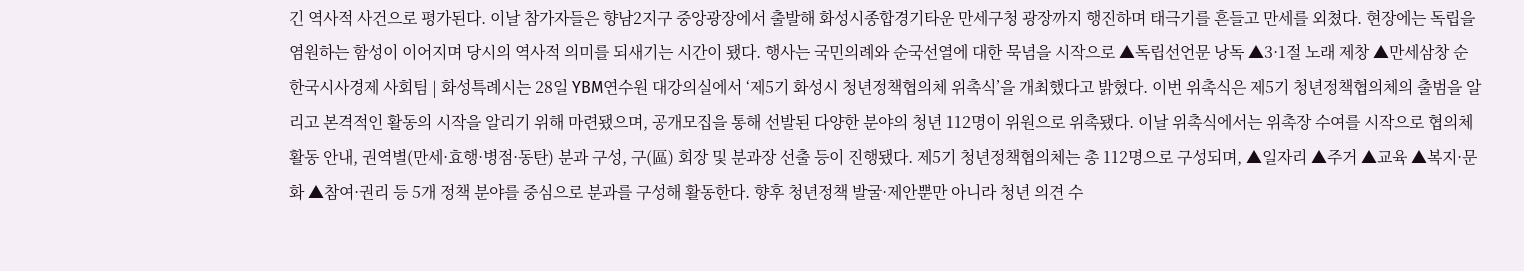긴 역사적 사건으로 평가된다. 이날 참가자들은 향남2지구 중앙광장에서 출발해 화성시종합경기타운 만세구청 광장까지 행진하며 태극기를 흔들고 만세를 외쳤다. 현장에는 독립을 염원하는 함성이 이어지며 당시의 역사적 의미를 되새기는 시간이 됐다. 행사는 국민의례와 순국선열에 대한 묵념을 시작으로 ▲독립선언문 낭독 ▲3·1절 노래 제창 ▲만세삼창 순
한국시사경제 사회팀 | 화성특례시는 28일 YBM연수원 대강의실에서 ‘제5기 화성시 청년정책협의체 위촉식’을 개최했다고 밝혔다. 이번 위촉식은 제5기 청년정책협의체의 출범을 알리고 본격적인 활동의 시작을 알리기 위해 마련됐으며, 공개모집을 통해 선발된 다양한 분야의 청년 112명이 위원으로 위촉됐다. 이날 위촉식에서는 위촉장 수여를 시작으로 협의체 활동 안내, 권역별(만세·효행·병점·동탄) 분과 구성, 구(區) 회장 및 분과장 선출 등이 진행됐다. 제5기 청년정책협의체는 총 112명으로 구성되며, ▲일자리 ▲주거 ▲교육 ▲복지·문화 ▲참여·권리 등 5개 정책 분야를 중심으로 분과를 구성해 활동한다. 향후 청년정책 발굴·제안뿐만 아니라 청년 의견 수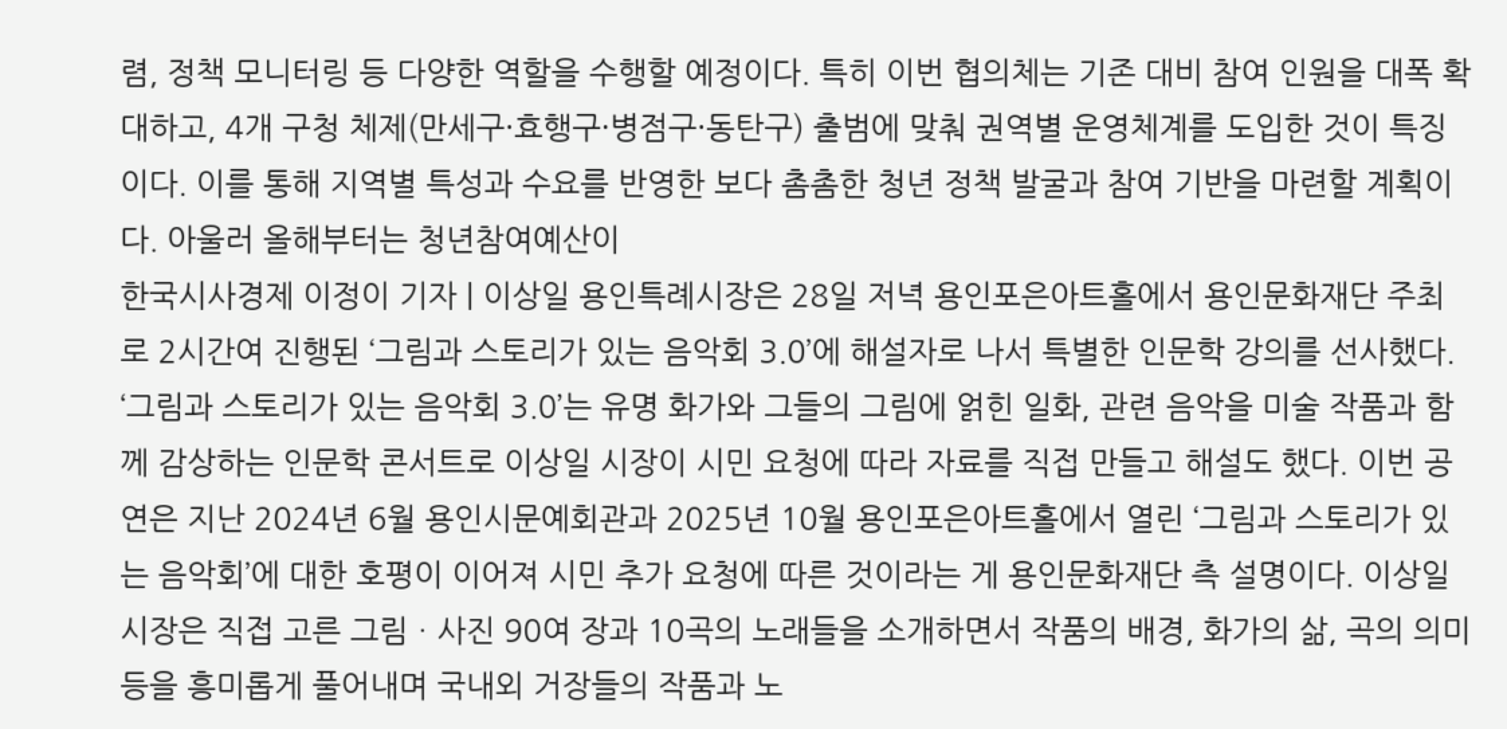렴, 정책 모니터링 등 다양한 역할을 수행할 예정이다. 특히 이번 협의체는 기존 대비 참여 인원을 대폭 확대하고, 4개 구청 체제(만세구·효행구·병점구·동탄구) 출범에 맞춰 권역별 운영체계를 도입한 것이 특징이다. 이를 통해 지역별 특성과 수요를 반영한 보다 촘촘한 청년 정책 발굴과 참여 기반을 마련할 계획이다. 아울러 올해부터는 청년참여예산이
한국시사경제 이정이 기자 | 이상일 용인특례시장은 28일 저녁 용인포은아트홀에서 용인문화재단 주최로 2시간여 진행된 ‘그림과 스토리가 있는 음악회 3.0’에 해설자로 나서 특별한 인문학 강의를 선사했다. ‘그림과 스토리가 있는 음악회 3.0’는 유명 화가와 그들의 그림에 얽힌 일화, 관련 음악을 미술 작품과 함께 감상하는 인문학 콘서트로 이상일 시장이 시민 요청에 따라 자료를 직접 만들고 해설도 했다. 이번 공연은 지난 2024년 6월 용인시문예회관과 2025년 10월 용인포은아트홀에서 열린 ‘그림과 스토리가 있는 음악회’에 대한 호평이 이어져 시민 추가 요청에 따른 것이라는 게 용인문화재단 측 설명이다. 이상일 시장은 직접 고른 그림ㆍ사진 90여 장과 10곡의 노래들을 소개하면서 작품의 배경, 화가의 삶, 곡의 의미 등을 흥미롭게 풀어내며 국내외 거장들의 작품과 노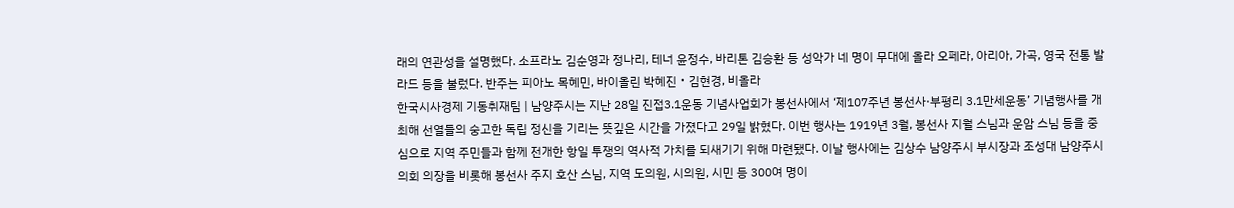래의 연관성을 설명했다. 소프라노 김순영과 정나리, 테너 윤정수, 바리톤 김승환 등 성악가 네 명이 무대에 올라 오페라, 아리아, 가곡, 영국 전통 발라드 등을 불렀다. 반주는 피아노 목혜민, 바이올린 박혜진‧김현경, 비올라
한국시사경제 기동취재팀 | 남양주시는 지난 28일 진접3.1운동 기념사업회가 봉선사에서 ‘제107주년 봉선사·부평리 3.1만세운동’ 기념행사를 개최해 선열들의 숭고한 독립 정신을 기리는 뜻깊은 시간을 가졌다고 29일 밝혔다. 이번 행사는 1919년 3월, 봉선사 지월 스님과 운암 스님 등을 중심으로 지역 주민들과 함께 전개한 항일 투쟁의 역사적 가치를 되새기기 위해 마련됐다. 이날 행사에는 김상수 남양주시 부시장과 조성대 남양주시의회 의장을 비롯해 봉선사 주지 호산 스님, 지역 도의원, 시의원, 시민 등 300여 명이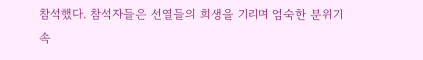참석했다. 참석자들은 선열들의 희생을 기리며 엄숙한 분위기 속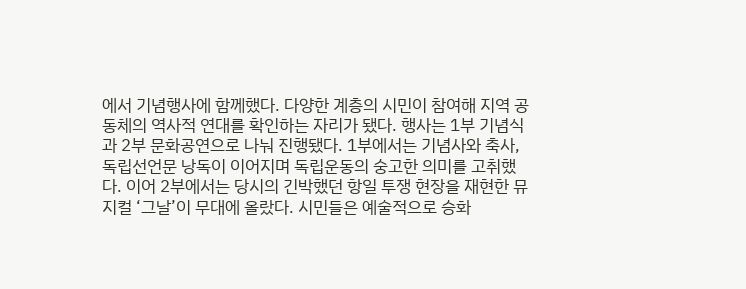에서 기념행사에 함께했다. 다양한 계층의 시민이 참여해 지역 공동체의 역사적 연대를 확인하는 자리가 됐다. 행사는 1부 기념식과 2부 문화공연으로 나눠 진행됐다. 1부에서는 기념사와 축사, 독립선언문 낭독이 이어지며 독립운동의 숭고한 의미를 고취했다. 이어 2부에서는 당시의 긴박했던 항일 투쟁 현장을 재현한 뮤지컬 ‘그날’이 무대에 올랐다. 시민들은 예술적으로 승화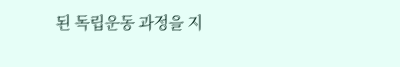된 독립운동 과정을 지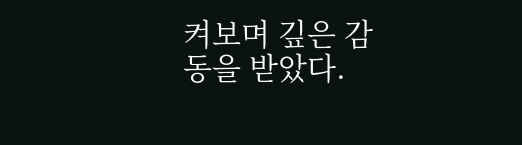켜보며 깊은 감동을 받았다.